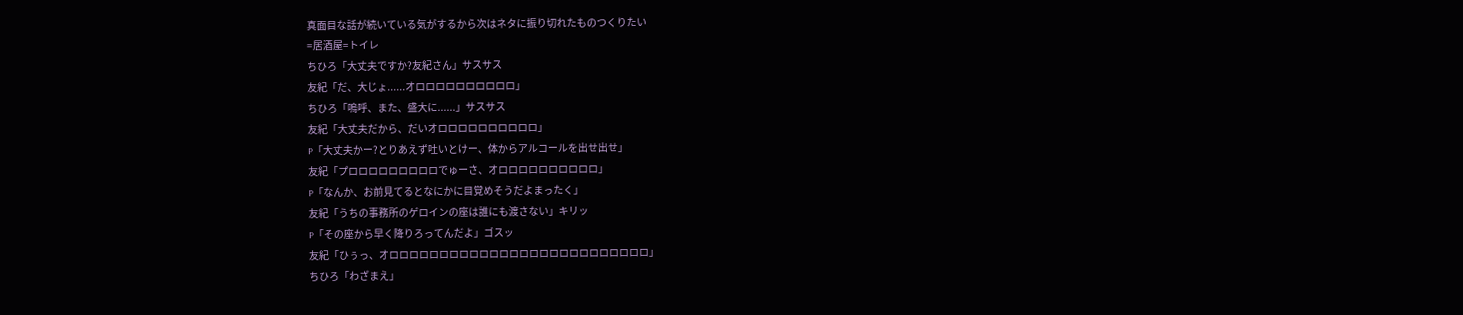真面目な話が続いている気がするから次はネタに振り切れたものつくりたい
=居酒屋=トイレ
ちひろ「大丈夫ですか?友紀さん」サスサス
友紀「だ、大じょ......オロロロロロロロロロロ」
ちひろ「嗚呼、また、盛大に......」サスサス
友紀「大丈夫だから、だいオロロロロロロロロロロ」
P「大丈夫かー?とりあえず吐いとけー、体からアルコールを出せ出せ」
友紀「プロロロロロロロロロでゅーさ、オロロロロロロロロロロ」
P「なんか、お前見てるとなにかに目覚めそうだよまったく」
友紀「うちの事務所のゲロインの座は誰にも渡さない」キリッ
P「その座から早く降りろってんだよ」ゴスッ
友紀「ひぅっ、オロロロロロロロロロロロロロロロロロロロロロロロロロロ」
ちひろ「わざまえ」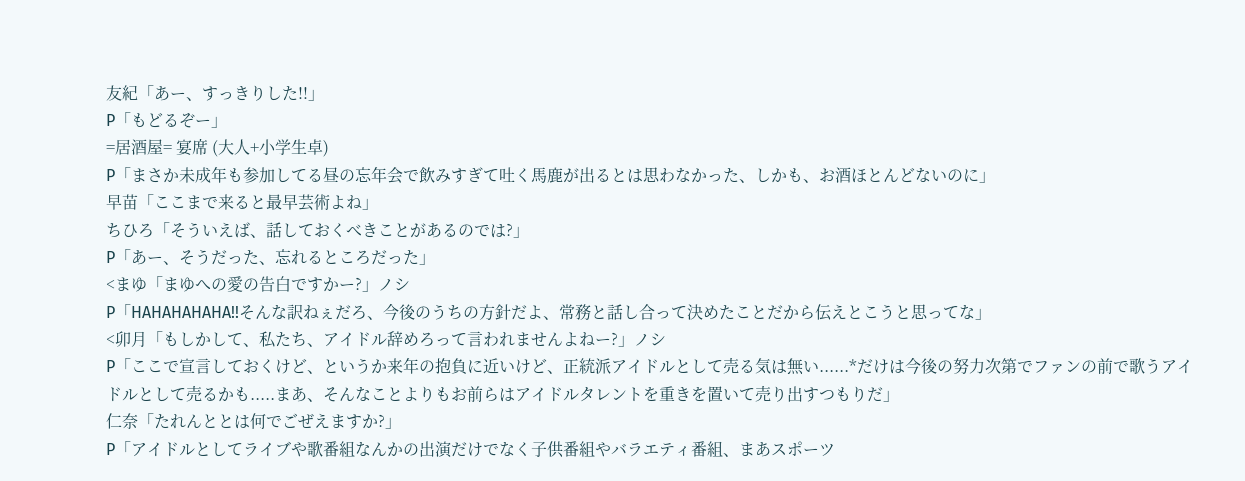友紀「あー、すっきりした!!」
P「もどるぞー」
=居酒屋= 宴席 (大人+小学生卓)
P「まさか未成年も参加してる昼の忘年会で飲みすぎて吐く馬鹿が出るとは思わなかった、しかも、お酒ほとんどないのに」
早苗「ここまで来ると最早芸術よね」
ちひろ「そういえば、話しておくべきことがあるのでは?」
P「あー、そうだった、忘れるところだった」
<まゆ「まゆへの愛の告白ですかー?」ノシ
P「HAHAHAHAHA!!そんな訳ねぇだろ、今後のうちの方針だよ、常務と話し合って決めたことだから伝えとこうと思ってな」
<卯月「もしかして、私たち、アイドル辞めろって言われませんよねー?」ノシ
P「ここで宣言しておくけど、というか来年の抱負に近いけど、正統派アイドルとして売る気は無い......*だけは今後の努力次第でファンの前で歌うアイドルとして売るかも.....まあ、そんなことよりもお前らはアイドルタレントを重きを置いて売り出すつもりだ」
仁奈「たれんととは何でごぜえますか?」
P「アイドルとしてライブや歌番組なんかの出演だけでなく子供番組やバラエティ番組、まあスポーツ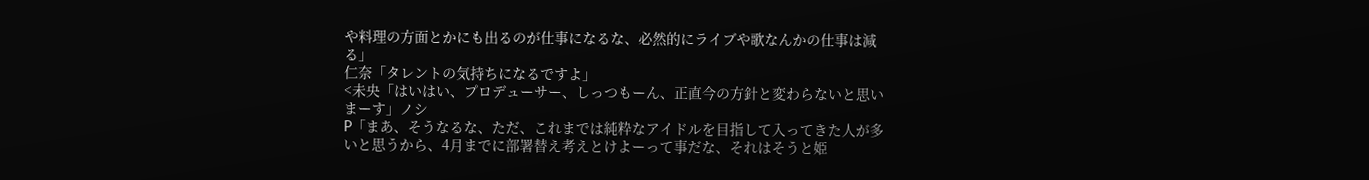や料理の方面とかにも出るのが仕事になるな、必然的にライブや歌なんかの仕事は減る」
仁奈「タレントの気持ちになるですよ」
<未央「はいはい、プロデューサー、しっつもーん、正直今の方針と変わらないと思いまーす」ノシ
P「まあ、そうなるな、ただ、これまでは純粋なアイドルを目指して入ってきた人が多いと思うから、4月までに部署替え考えとけよーって事だな、それはそうと姫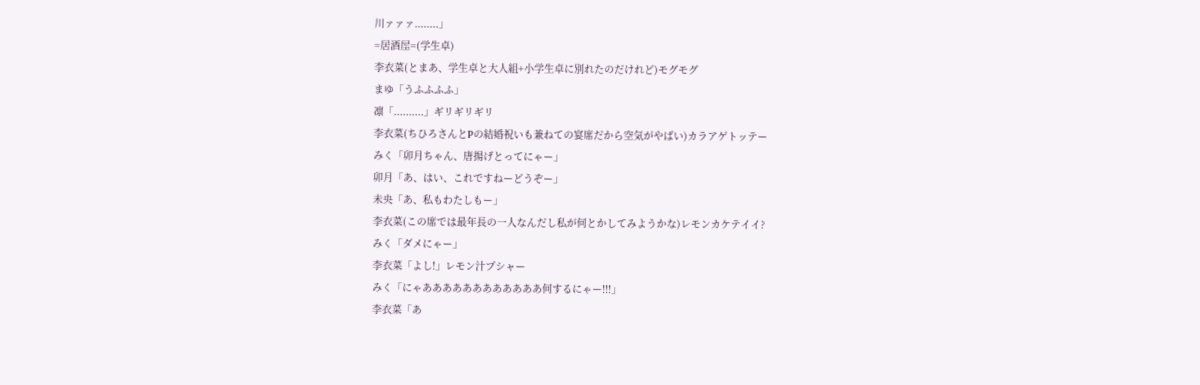川ァァァ........」
=居酒屋=(学生卓)
李衣菜(とまあ、学生卓と大人組+小学生卓に別れたのだけれど)モグモグ
まゆ「うふふふふ」
凛「..........」ギリギリギリ
李衣菜(ちひろさんとPの結婚祝いも兼ねての宴席だから空気がやばい)カラアゲトッテー
みく「卯月ちゃん、唐揚げとってにゃー」
卯月「あ、はい、これですねーどうぞー」
未央「あ、私もわたしもー」
李衣菜(この席では最年長の一人なんだし私が何とかしてみようかな)レモンカケテイイ?
みく「ダメにゃー」
李衣菜「よし!」レモン汁プシャー
みく「にゃああああああああああああ何するにゃー!!!」
李衣菜「あ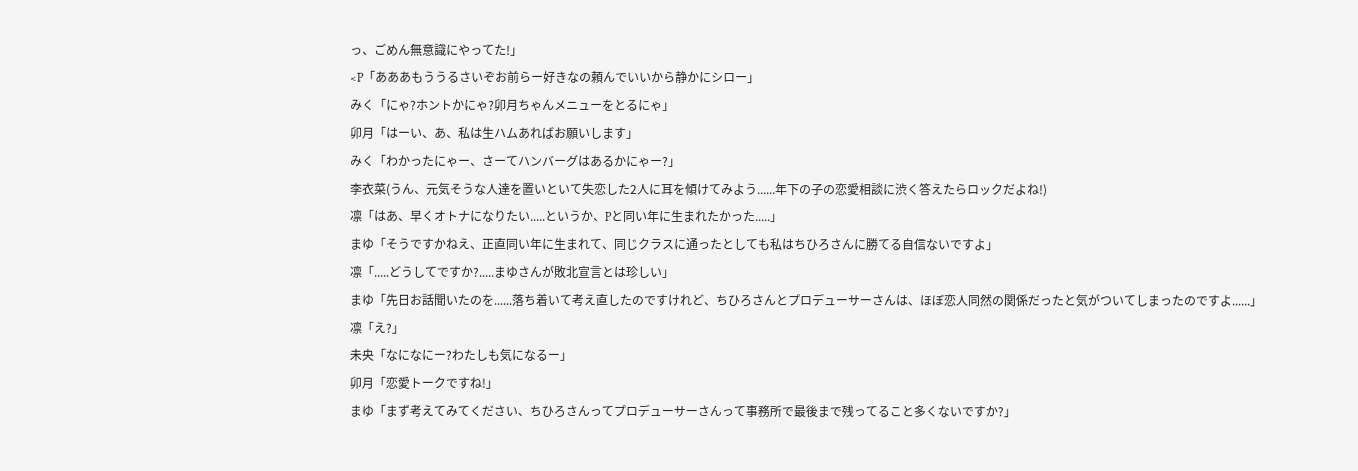っ、ごめん無意識にやってた!」
<P「あああもううるさいぞお前らー好きなの頼んでいいから静かにシロー」
みく「にゃ?ホントかにゃ?卯月ちゃんメニューをとるにゃ」
卯月「はーい、あ、私は生ハムあればお願いします」
みく「わかったにゃー、さーてハンバーグはあるかにゃー?」
李衣菜(うん、元気そうな人達を置いといて失恋した2人に耳を傾けてみよう......年下の子の恋愛相談に渋く答えたらロックだよね!)
凛「はあ、早くオトナになりたい.....というか、Pと同い年に生まれたかった.....」
まゆ「そうですかねえ、正直同い年に生まれて、同じクラスに通ったとしても私はちひろさんに勝てる自信ないですよ」
凛「.....どうしてですか?.....まゆさんが敗北宣言とは珍しい」
まゆ「先日お話聞いたのを......落ち着いて考え直したのですけれど、ちひろさんとプロデューサーさんは、ほぼ恋人同然の関係だったと気がついてしまったのですよ......」
凛「え?」
未央「なになにー?わたしも気になるー」
卯月「恋愛トークですね!」
まゆ「まず考えてみてください、ちひろさんってプロデューサーさんって事務所で最後まで残ってること多くないですか?」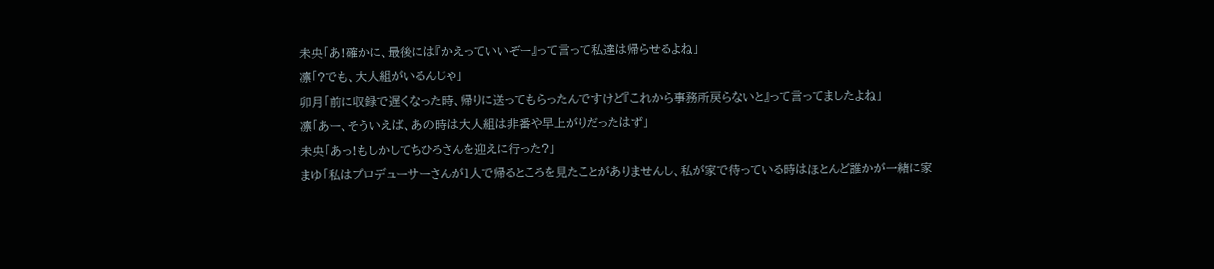未央「あ!確かに、最後には『かえっていいぞー』って言って私達は帰らせるよね」
凛「?でも、大人組がいるんじゃ」
卯月「前に収録で遅くなった時、帰りに送ってもらったんですけど『これから事務所戻らないと』って言ってましたよね」
凛「あー、そういえば、あの時は大人組は非番や早上がりだったはず」
未央「あっ!もしかしてちひろさんを迎えに行った?」
まゆ「私はプロデューサーさんが1人で帰るところを見たことがありませんし、私が家で待っている時はほとんど誰かが一緒に家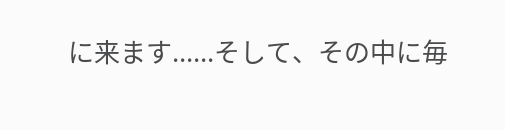に来ます......そして、その中に毎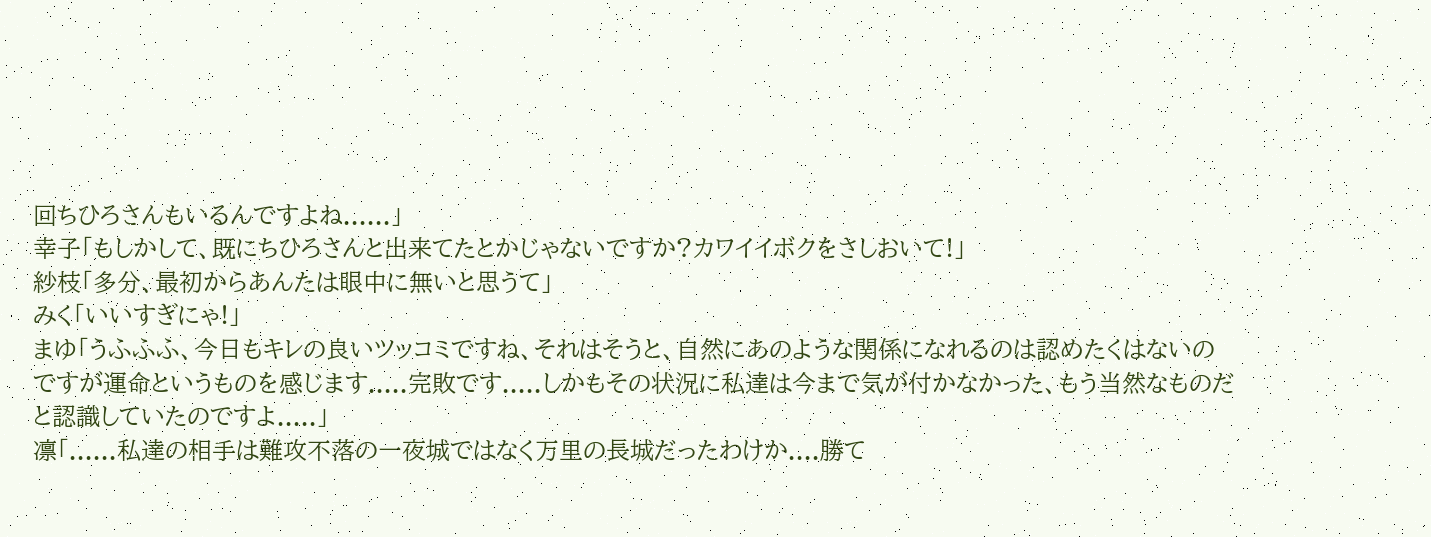回ちひろさんもいるんですよね......」
幸子「もしかして、既にちひろさんと出来てたとかじゃないですか?カワイイボクをさしおいて!」
紗枝「多分、最初からあんたは眼中に無いと思うて」
みく「いいすぎにゃ!」
まゆ「うふふふ、今日もキレの良いツッコミですね、それはそうと、自然にあのような関係になれるのは認めたくはないのですが運命というものを感じます.....完敗です.....しかもその状況に私達は今まで気が付かなかった、もう当然なものだと認識していたのですよ.....」
凛「......私達の相手は難攻不落の一夜城ではなく万里の長城だったわけか....勝て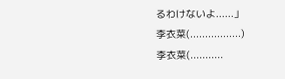るわけないよ......」
李衣菜(.................)
李衣菜(...........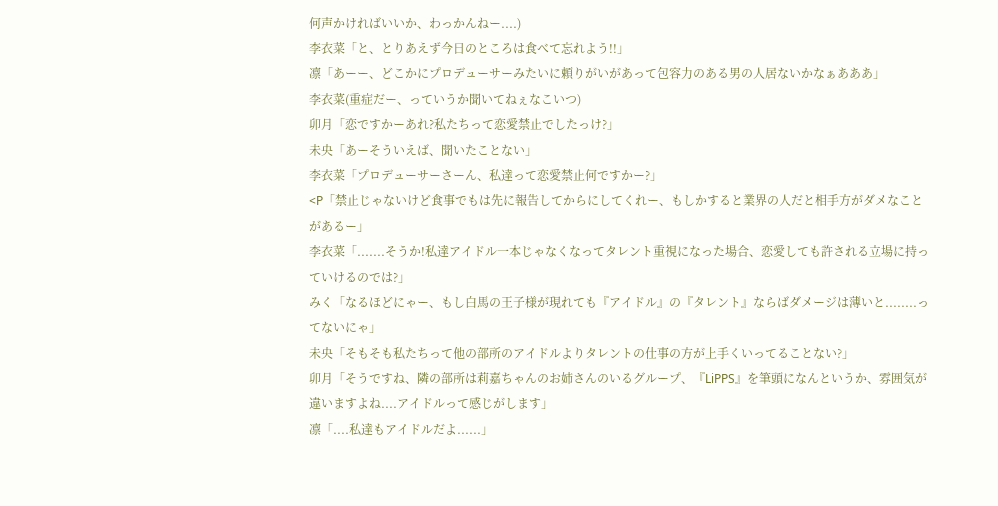何声かければいいか、わっかんねー....)
李衣菜「と、とりあえず今日のところは食べて忘れよう!!」
凛「あーー、どこかにプロデューサーみたいに頼りがいがあって包容力のある男の人居ないかなぁあああ」
李衣菜(重症だー、っていうか聞いてねぇなこいつ)
卯月「恋ですかーあれ?私たちって恋愛禁止でしたっけ?」
未央「あーそういえば、聞いたことない」
李衣菜「プロデューサーさーん、私達って恋愛禁止何ですかー?」
<P「禁止じゃないけど食事でもは先に報告してからにしてくれー、もしかすると業界の人だと相手方がダメなことがあるー」
李衣菜「.......そうか!私達アイドル一本じゃなくなってタレント重視になった場合、恋愛しても許される立場に持っていけるのでは?」
みく「なるほどにゃー、もし白馬の王子様が現れても『アイドル』の『タレント』ならばダメージは薄いと........ってないにゃ」
未央「そもそも私たちって他の部所のアイドルよりタレントの仕事の方が上手くいってることない?」
卯月「そうですね、隣の部所は莉嘉ちゃんのお姉さんのいるグループ、『LiPPS』を筆頭になんというか、雰囲気が違いますよね....アイドルって感じがします」
凛「....私達もアイドルだよ......」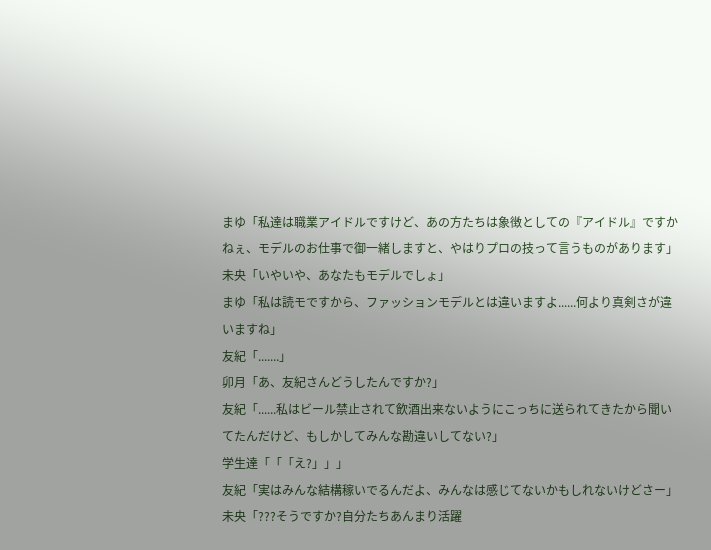まゆ「私達は職業アイドルですけど、あの方たちは象徴としての『アイドル』ですかねぇ、モデルのお仕事で御一緒しますと、やはりプロの技って言うものがあります」
未央「いやいや、あなたもモデルでしょ」
まゆ「私は読モですから、ファッションモデルとは違いますよ......何より真剣さが違いますね」
友紀「.......」
卯月「あ、友紀さんどうしたんですか?」
友紀「......私はビール禁止されて飲酒出来ないようにこっちに送られてきたから聞いてたんだけど、もしかしてみんな勘違いしてない?」
学生達「「「え?」」」
友紀「実はみんな結構稼いでるんだよ、みんなは感じてないかもしれないけどさー」
未央「???そうですか?自分たちあんまり活躍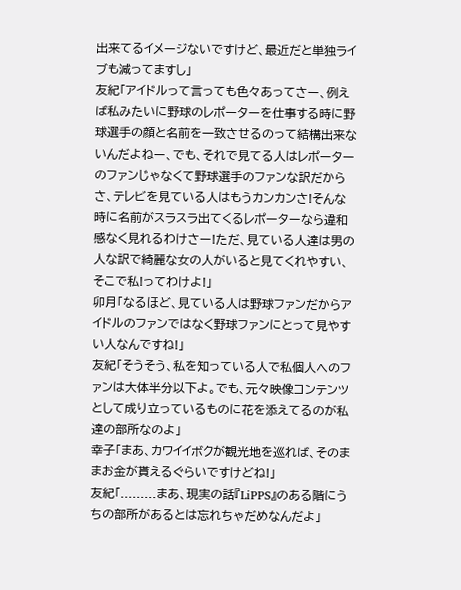出来てるイメージないですけど、最近だと単独ライブも減ってますし」
友紀「アイドルって言っても色々あってさー、例えば私みたいに野球のレポーターを仕事する時に野球選手の顔と名前を一致させるのって結構出来ないんだよねー、でも、それで見てる人はレポーターのファンじゃなくて野球選手のファンな訳だからさ、テレビを見ている人はもうカンカンさ!そんな時に名前がスラスラ出てくるレポーターなら違和感なく見れるわけさー!ただ、見ている人達は男の人な訳で綺麗な女の人がいると見てくれやすい、そこで私!ってわけよ!」
卯月「なるほど、見ている人は野球ファンだからアイドルのファンではなく野球ファンにとって見やすい人なんですね!」
友紀「そうそう、私を知っている人で私個人へのファンは大体半分以下よ。でも、元々映像コンテンツとして成り立っているものに花を添えてるのが私達の部所なのよ」
幸子「まあ、カワイイボクが観光地を巡れば、そのままお金が貰えるぐらいですけどね!」
友紀「.........まあ、現実の話『LiPPS』のある階にうちの部所があるとは忘れちゃだめなんだよ」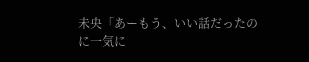未央「あーもう、いい話だったのに一気に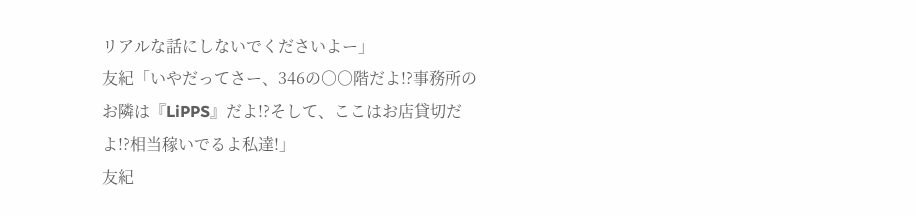リアルな話にしないでくださいよー」
友紀「いやだってさー、346の○○階だよ!?事務所のお隣は『LiPPS』だよ!?そして、ここはお店貸切だよ!?相当稼いでるよ私達!」
友紀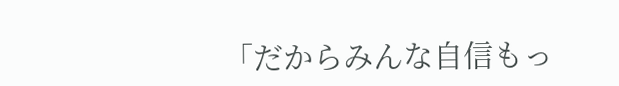「だからみんな自信もっ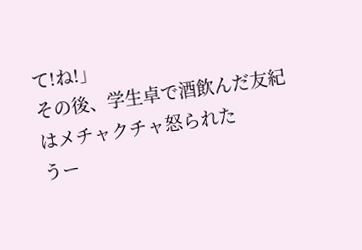て!ね!」
その後、学生卓で酒飲んだ友紀はメチャクチャ怒られた
うー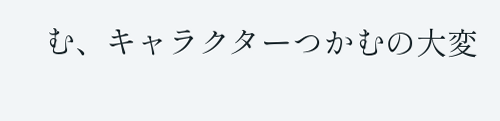む、キャラクターつかむの大変